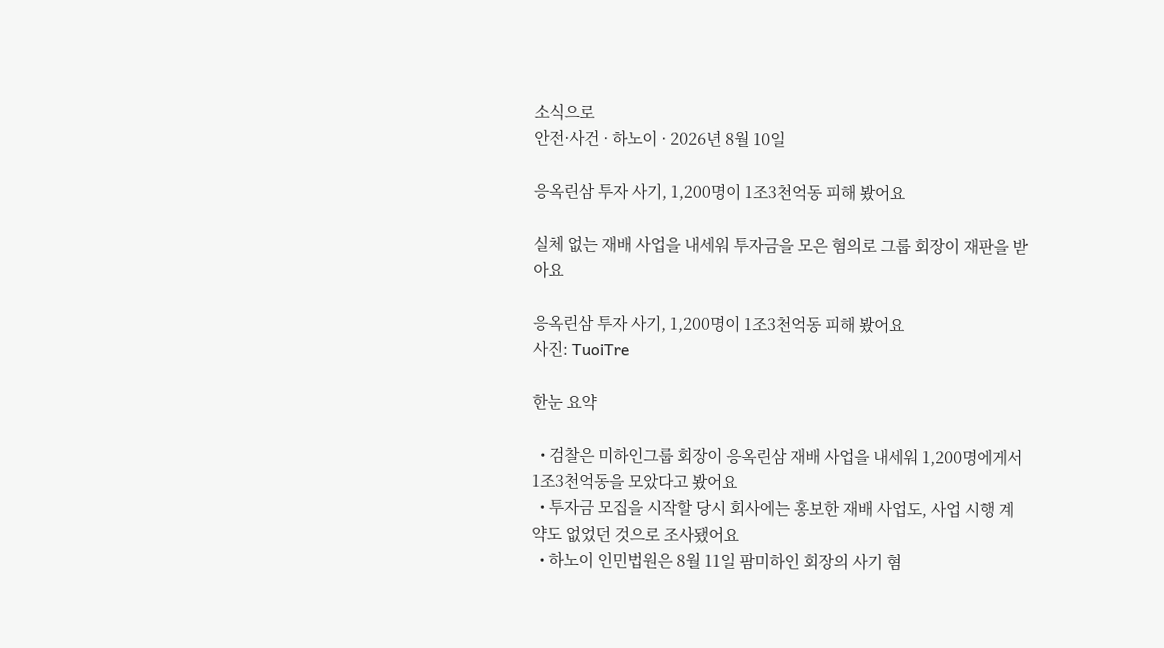소식으로
안전·사건 · 하노이 · 2026년 8월 10일

응옥린삼 투자 사기, 1,200명이 1조3천억동 피해 봤어요

실체 없는 재배 사업을 내세워 투자금을 모은 혐의로 그룹 회장이 재판을 받아요

응옥린삼 투자 사기, 1,200명이 1조3천억동 피해 봤어요
사진: TuoiTre

한눈 요약

  • 검찰은 미하인그룹 회장이 응옥린삼 재배 사업을 내세워 1,200명에게서 1조3천억동을 모았다고 봤어요
  • 투자금 모집을 시작할 당시 회사에는 홍보한 재배 사업도, 사업 시행 계약도 없었던 것으로 조사됐어요
  • 하노이 인민법원은 8월 11일 팜미하인 회장의 사기 혐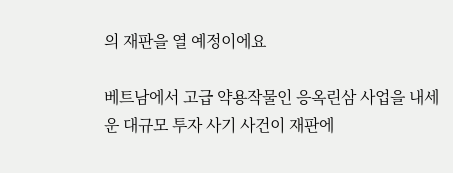의 재판을 열 예정이에요

베트남에서 고급 약용작물인 응옥린삼 사업을 내세운 대규모 투자 사기 사건이 재판에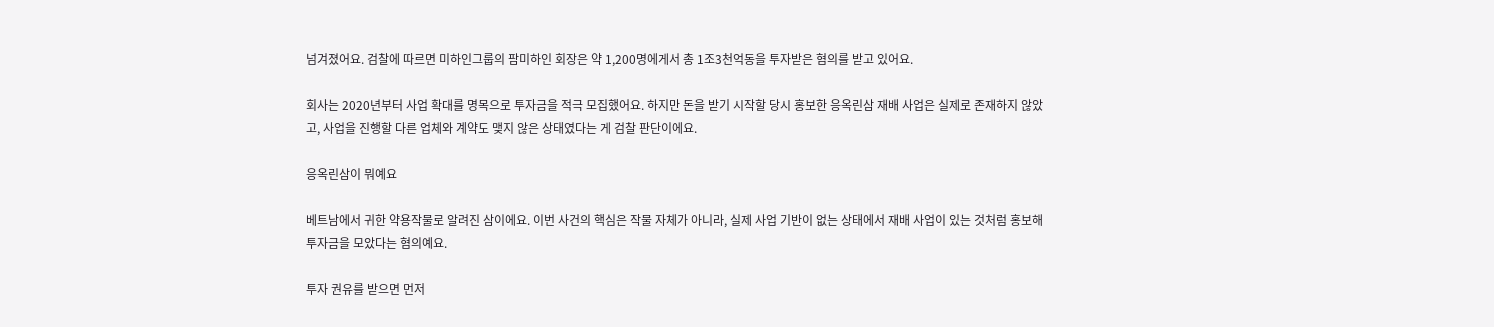넘겨졌어요. 검찰에 따르면 미하인그룹의 팜미하인 회장은 약 1,200명에게서 총 1조3천억동을 투자받은 혐의를 받고 있어요.

회사는 2020년부터 사업 확대를 명목으로 투자금을 적극 모집했어요. 하지만 돈을 받기 시작할 당시 홍보한 응옥린삼 재배 사업은 실제로 존재하지 않았고, 사업을 진행할 다른 업체와 계약도 맺지 않은 상태였다는 게 검찰 판단이에요.

응옥린삼이 뭐예요

베트남에서 귀한 약용작물로 알려진 삼이에요. 이번 사건의 핵심은 작물 자체가 아니라, 실제 사업 기반이 없는 상태에서 재배 사업이 있는 것처럼 홍보해 투자금을 모았다는 혐의예요.

투자 권유를 받으면 먼저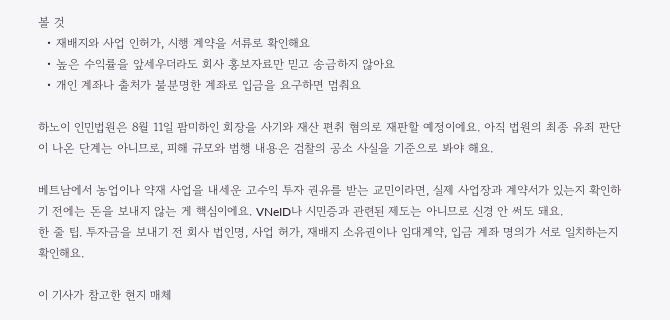볼 것
  • 재배지와 사업 인허가, 시행 계약을 서류로 확인해요
  • 높은 수익률을 앞세우더라도 회사 홍보자료만 믿고 송금하지 않아요
  • 개인 계좌나 출처가 불분명한 계좌로 입금을 요구하면 멈춰요

하노이 인민법원은 8월 11일 팜미하인 회장을 사기와 재산 편취 혐의로 재판할 예정이에요. 아직 법원의 최종 유죄 판단이 나온 단계는 아니므로, 피해 규모와 범행 내용은 검찰의 공소 사실을 기준으로 봐야 해요.

베트남에서 농업이나 약재 사업을 내세운 고수익 투자 권유를 받는 교민이라면, 실제 사업장과 계약서가 있는지 확인하기 전에는 돈을 보내지 않는 게 핵심이에요. VNeID나 시민증과 관련된 제도는 아니므로 신경 안 써도 돼요.
한 줄 팁. 투자금을 보내기 전 회사 법인명, 사업 허가, 재배지 소유권이나 임대계약, 입금 계좌 명의가 서로 일치하는지 확인해요.

이 기사가 참고한 현지 매체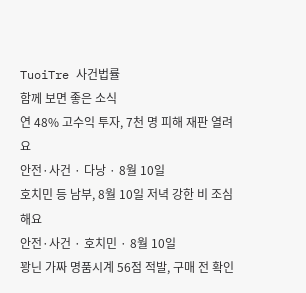TuoiTre 사건법률
함께 보면 좋은 소식
연 48% 고수익 투자, 7천 명 피해 재판 열려요
안전·사건 · 다낭 · 8월 10일
호치민 등 남부, 8월 10일 저녁 강한 비 조심해요
안전·사건 · 호치민 · 8월 10일
꽝닌 가짜 명품시계 56점 적발, 구매 전 확인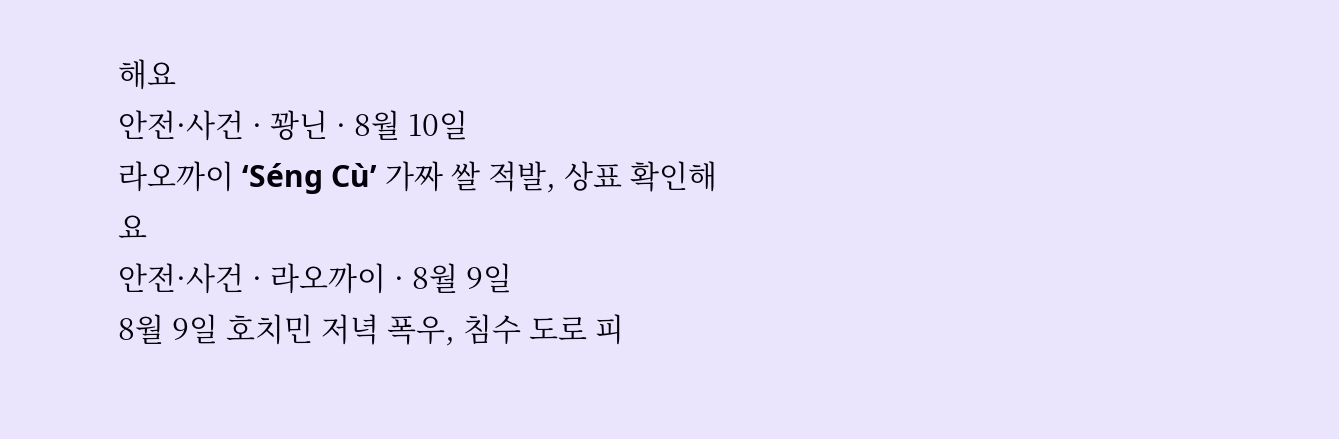해요
안전·사건 · 꽝닌 · 8월 10일
라오까이 ‘Séng Cù’ 가짜 쌀 적발, 상표 확인해요
안전·사건 · 라오까이 · 8월 9일
8월 9일 호치민 저녁 폭우, 침수 도로 피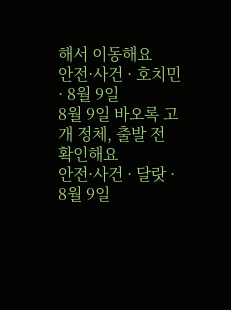해서 이동해요
안전·사건 · 호치민 · 8월 9일
8월 9일 바오록 고개 정체, 출발 전 확인해요
안전·사건 · 달랏 · 8월 9일